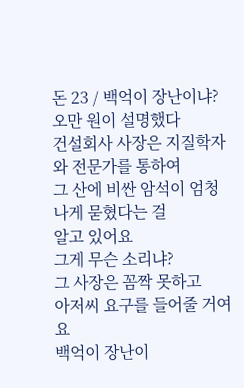돈 23 / 백억이 장난이냐?
오만 원이 설명했다
건설회사 사장은 지질학자와 전문가를 통하여
그 산에 비싼 암석이 엄청나게 묻혔다는 걸
알고 있어요
그게 무슨 소리냐?
그 사장은 꼼짝 못하고
아저씨 요구를 들어줄 거여요
백억이 장난이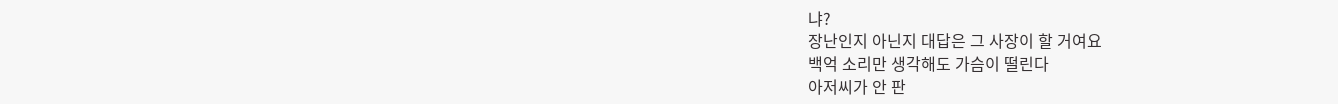냐?
장난인지 아닌지 대답은 그 사장이 할 거여요
백억 소리만 생각해도 가슴이 떨린다
아저씨가 안 판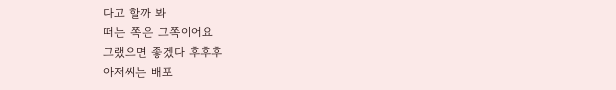다고 할까 봐
떠는 쪽은 그쪽이어요
그랬으면 좋겠다 후후후
아저씨는 배포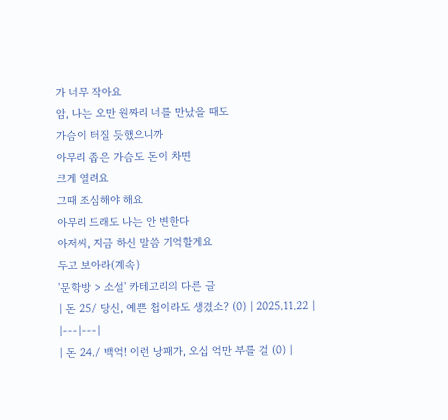가 너무 작아요
암, 나는 오만 원짜리 너를 만났을 때도
가슴이 터질 듯했으니까
아무리 좁은 가슴도 돈이 차면
크게 열려요
그때 조심해야 해요
아무리 드래도 나는 안 변한다
아저씨, 지금 하신 말씀 기억할게요
두고 보아라(계속)
'문학방 > 소설' 카테고리의 다른 글
| 돈 25/ 당신, 예쁜 첩이라도 생겼소? (0) | 2025.11.22 |
|---|---|
| 돈 24./ 백억! 이런 낭패가, 오십 억만 부를 걸 (0) |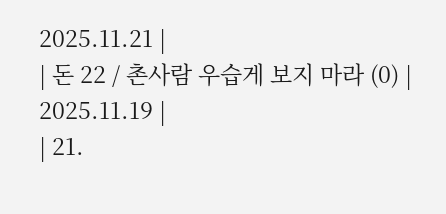2025.11.21 |
| 돈 22 / 촌사람 우습게 보지 마라 (0) | 2025.11.19 |
| 21.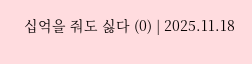십억을 줘도 싫다 (0) | 2025.11.18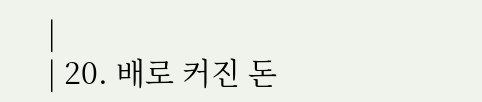|
| 20. 배로 커진 돈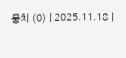뭉치 (0) | 2025.11.18 |